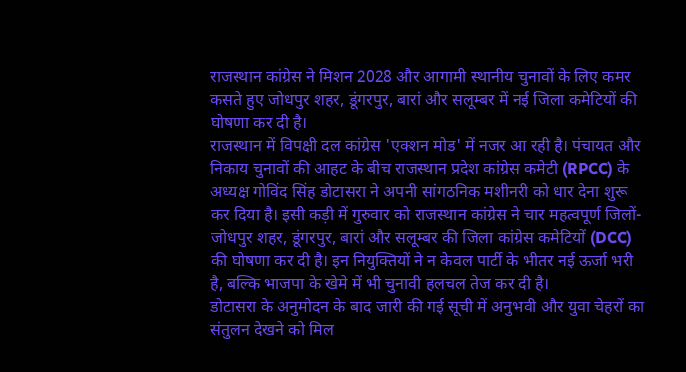राजस्थान कांग्रेस ने मिशन 2028 और आगामी स्थानीय चुनावों के लिए कमर कसते हुए जोधपुर शहर, डूंगरपुर, बारां और सलूम्बर में नई जिला कमेटियों की घोषणा कर दी है।
राजस्थान में विपक्षी दल कांग्रेस 'एक्शन मोड' में नजर आ रही है। पंचायत और निकाय चुनावों की आहट के बीच राजस्थान प्रदेश कांग्रेस कमेटी (RPCC) के अध्यक्ष गोविंद सिंह डोटासरा ने अपनी सांगठनिक मशीनरी को धार देना शुरू कर दिया है। इसी कड़ी में गुरुवार को राजस्थान कांग्रेस ने चार महत्वपूर्ण जिलों- जोधपुर शहर, डूंगरपुर, बारां और सलूम्बर की जिला कांग्रेस कमेटियों (DCC) की घोषणा कर दी है। इन नियुक्तियों ने न केवल पार्टी के भीतर नई ऊर्जा भरी है, बल्कि भाजपा के खेमे में भी चुनावी हलचल तेज कर दी है।
डोटासरा के अनुमोदन के बाद जारी की गई सूची में अनुभवी और युवा चेहरों का संतुलन देखने को मिल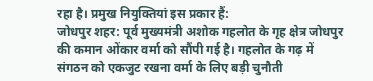रहा है। प्रमुख नियुक्तियां इस प्रकार हैं:
जोधपुर शहर: पूर्व मुख्यमंत्री अशोक गहलोत के गृह क्षेत्र जोधपुर की कमान ओंकार वर्मा को सौंपी गई है। गहलोत के गढ़ में संगठन को एकजुट रखना वर्मा के लिए बड़ी चुनौती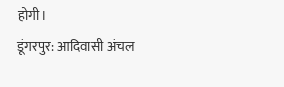होगी।
डूंगरपुर: आदिवासी अंचल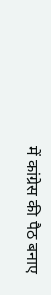में कांग्रेस की पैठ बनाए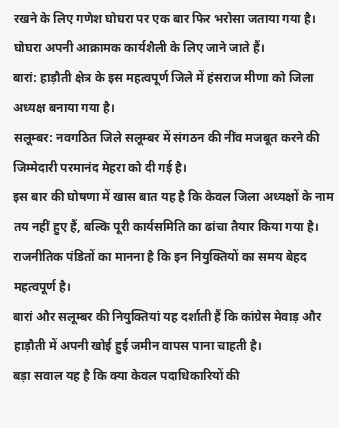रखने के लिए गणेश घोघरा पर एक बार फिर भरोसा जताया गया है। घोघरा अपनी आक्रामक कार्यशैली के लिए जाने जाते हैं।
बारां: हाड़ौती क्षेत्र के इस महत्वपूर्ण जिले में हंसराज मीणा को जिला अध्यक्ष बनाया गया है।
सलूम्बर: नवगठित जिले सलूम्बर में संगठन की नींव मजबूत करने की जिम्मेदारी परमानंद मेहरा को दी गई है।
इस बार की घोषणा में खास बात यह है कि केवल जिला अध्यक्षों के नाम तय नहीं हुए हैं, बल्कि पूरी कार्यसमिति का ढांचा तैयार किया गया है।
राजनीतिक पंडितों का मानना है कि इन नियुक्तियों का समय बेहद महत्वपूर्ण है।
बारां और सलूम्बर की नियुक्तियां यह दर्शाती हैं कि कांग्रेस मेवाड़ और हाड़ौती में अपनी खोई हुई जमीन वापस पाना चाहती है।
बड़ा सवाल यह है कि क्या केवल पदाधिकारियों की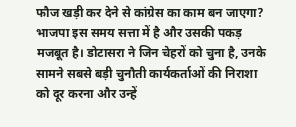फौज खड़ी कर देने से कांग्रेस का काम बन जाएगा? भाजपा इस समय सत्ता में है और उसकी पकड़ मजबूत है। डोटासरा ने जिन चेहरों को चुना है, उनके सामने सबसे बड़ी चुनौती कार्यकर्ताओं की निराशा को दूर करना और उन्हें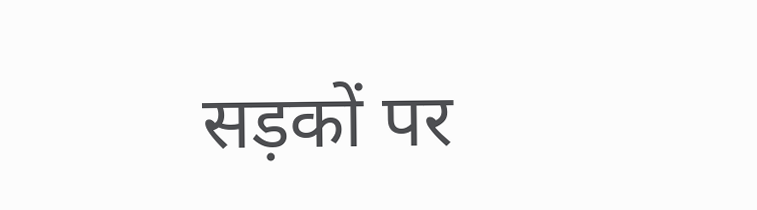सड़कों पर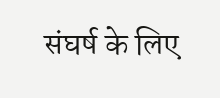संघर्ष के लिए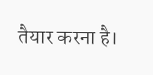तैयार करना है।